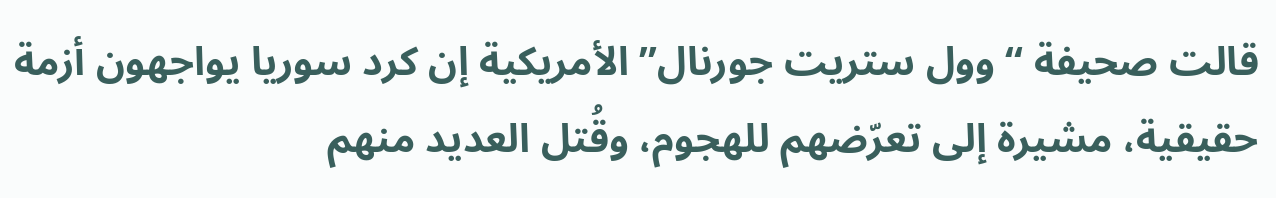قالت صحيفة “وول ستريت جورنال” الأمريكية إن كرد سوريا يواجهون أزمة حقيقية، مشيرة إلى تعرّضهم للهجوم، وقُتل العديد منهم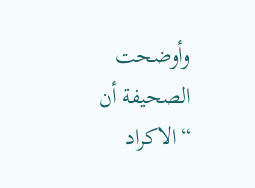وأوضحت الصحيفة أن “الاكراد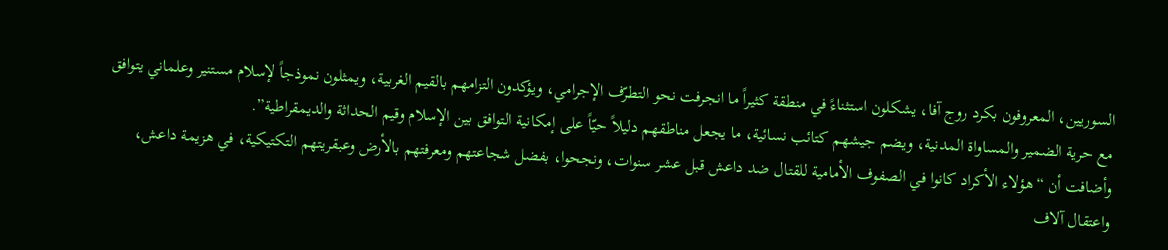السوريين، المعروفون بكرد روج آفا، يشكلون استثناءً في منطقة كثيراً ما انجرفت نحو التطرّف الإجرامي، ويؤكدون التزامهم بالقيم الغربية، ويمثلون نموذجاً لإسلام مستنير وعلماني يتوافق مع حرية الضمير والمساواة المدنية، ويضم جيشهم كتائب نسائية، ما يجعل مناطقهم دليلاً حيّاً على إمكانية التوافق بين الإسلام وقيم الحداثة والديمقراطية”.
وأضافت أن “هؤلاء الأكراد كانوا في الصفوف الأمامية للقتال ضد داعش قبل عشر سنوات، ونجحوا، بفضل شجاعتهم ومعرفتهم بالأرض وعبقريتهم التكتيكية، في هزيمة داعش، واعتقال آلاف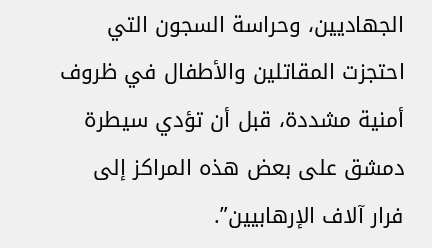الجهاديين، وحراسة السجون التي احتجزت المقاتلين والأطفال في ظروف أمنية مشددة، قبل أن تؤدي سيطرة دمشق على بعض هذه المراكز إلى فرار آلاف الإرهابيين”.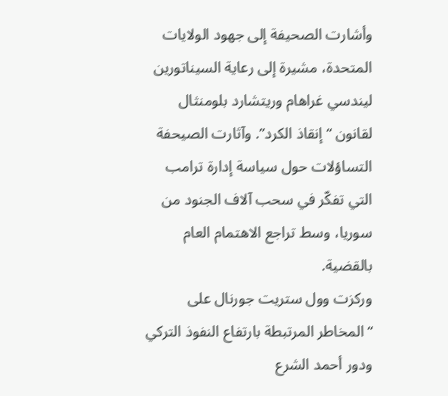وأشارت الصحيفة إلى جهود الولايات المتحدة، مشيرة إلى رعاية السيناتورين ليندسي غراهام وريتشارد بلومنثال لقانون “إنقاذ الكرد”. وآثارت الصيحفة التساؤلات حول سياسة إدارة ترامب التي تفكّر في سحب آلاف الجنود من سوريا، وسط تراجع الاهتمام العام بالقضية.
وركزت وول ستريت جورنال على “المخاطر المرتبطة بارتفاع النفوذ التركي ودور أحمد الشرع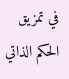في تمزيق الحكم الذاتي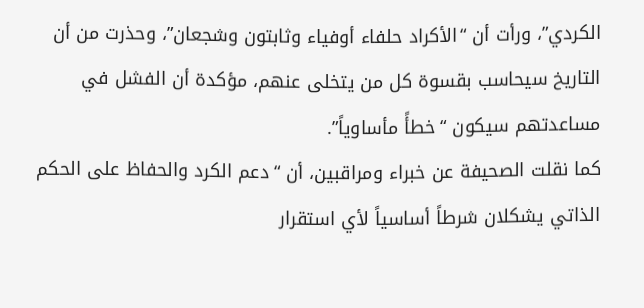الكردي”، ورأت أن “الأكراد حلفاء أوفياء وثابتون وشجعان”، وحذرت من أن التاريخ سيحاسب بقسوة كل من يتخلى عنهم، مؤكدة أن الفشل في مساعدتهم سيكون “خطأً مأساوياً”.
كما نقلت الصحيفة عن خبراء ومراقبين، أن “دعم الكرد والحفاظ على الحكم الذاتي يشكلان شرطاً أساسياً لأي استقرار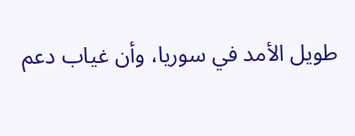طويل الأمد في سوريا، وأن غياب دعم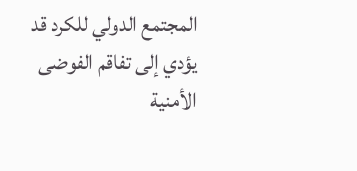المجتمع الدولي للكرد قد يؤدي إلى تفاقم الفوضى الأمنية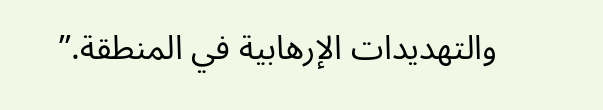والتهديدات الإرهابية في المنطقة.”